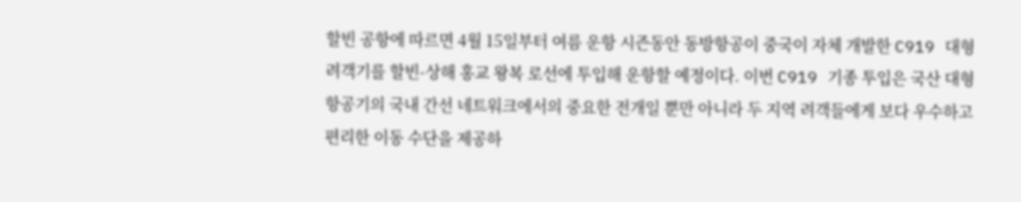할빈 공항에 따르면 4월 15일부터 여름 운항 시즌동안 동방항공이 중국이 자체 개발한 C919 대형 려객기를 할빈-상해 홍교 왕복 로선에 투입해 운항할 예정이다. 이번 C919 기종 투입은 국산 대형 항공기의 국내 간선 네트워크에서의 중요한 전개일 뿐만 아니라 두 지역 려객들에게 보다 우수하고 편리한 이동 수단을 제공하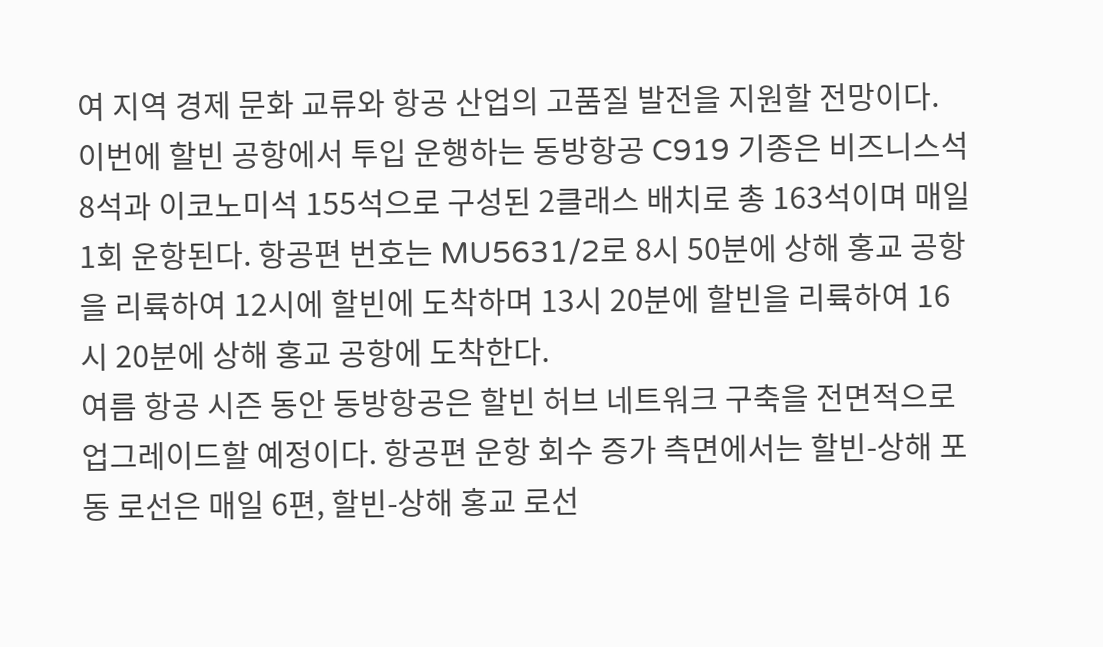여 지역 경제 문화 교류와 항공 산업의 고품질 발전을 지원할 전망이다.
이번에 할빈 공항에서 투입 운행하는 동방항공 C919 기종은 비즈니스석 8석과 이코노미석 155석으로 구성된 2클래스 배치로 총 163석이며 매일 1회 운항된다. 항공편 번호는 MU5631/2로 8시 50분에 상해 홍교 공항을 리륙하여 12시에 할빈에 도착하며 13시 20분에 할빈을 리륙하여 16시 20분에 상해 홍교 공항에 도착한다.
여름 항공 시즌 동안 동방항공은 할빈 허브 네트워크 구축을 전면적으로 업그레이드할 예정이다. 항공편 운항 회수 증가 측면에서는 할빈-상해 포동 로선은 매일 6편, 할빈-상해 홍교 로선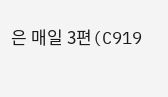은 매일 3편(C919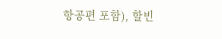항공편 포함), 할빈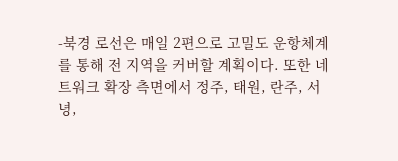-북경 로선은 매일 2편으로 고밀도 운항체계를 통해 전 지역을 커버할 계획이다. 또한 네트워크 확장 측면에서 정주, 태원, 란주, 서녕,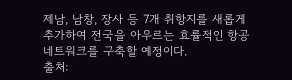제남, 남창, 장사 등 7개 취항지를 새롭게 추가하여 전국을 아우르는 효률적인 항공 네트워크를 구축할 예정이다.
출처: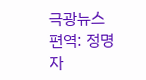극광뉴스
편역: 정명자